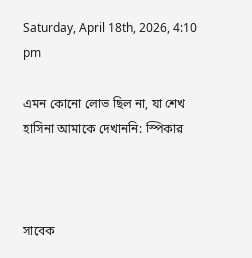Saturday, April 18th, 2026, 4:10 pm

এমন কোনো লোভ ছিল না, যা শেখ হাসিনা আমাকে দেখাননি: স্পিকার



সাবেক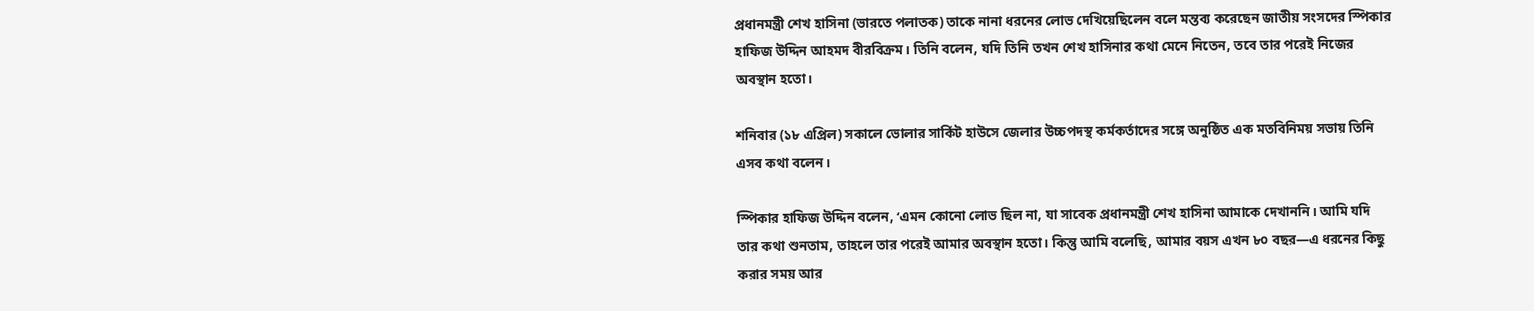প্রধানমন্ত্রী শেখ হাসিনা (ভারতে পলাতক) তাকে নানা ধরনের লোভ দেখিয়েছিলেন বলে মন্তব্য করেছেন জাতীয় সংসদের স্পিকার হাফিজ উদ্দিন আহমদ বীরবিক্রম। তিনি বলেন, যদি তিনি তখন শেখ হাসিনার কথা মেনে নিতেন, তবে তার পরেই নিজের অবস্থান হতো।

শনিবার (১৮ এপ্রিল) সকালে ভোলার সার্কিট হাউসে জেলার উচ্চপদস্থ কর্মকর্তাদের সঙ্গে অনুষ্ঠিত এক মতবিনিময় সভায় তিনি এসব কথা বলেন।

স্পিকার হাফিজ উদ্দিন বলেন, ‘এমন কোনো লোভ ছিল না, যা সাবেক প্রধানমন্ত্রী শেখ হাসিনা আমাকে দেখাননি। আমি যদি তার কথা শুনতাম, তাহলে তার পরেই আমার অবস্থান হতো। কিন্তু আমি বলেছি, আমার বয়স এখন ৮০ বছর—এ ধরনের কিছু করার সময় আর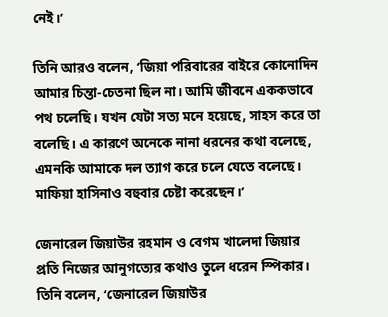নেই।’

তিনি আরও বলেন, ‘জিয়া পরিবারের বাইরে কোনোদিন আমার চিন্তা-চেতনা ছিল না। আমি জীবনে এককভাবে পথ চলেছি। যখন যেটা সত্য মনে হয়েছে, সাহস করে তা বলেছি। এ কারণে অনেকে নানা ধরনের কথা বলেছে, এমনকি আমাকে দল ত্যাগ করে চলে যেতে বলেছে। মাফিয়া হাসিনাও বহুবার চেষ্টা করেছেন।’

জেনারেল জিয়াউর রহমান ও বেগম খালেদা জিয়ার প্রতি নিজের আনুগত্যের কথাও তুলে ধরেন স্পিকার। তিনি বলেন, ‘জেনারেল জিয়াউর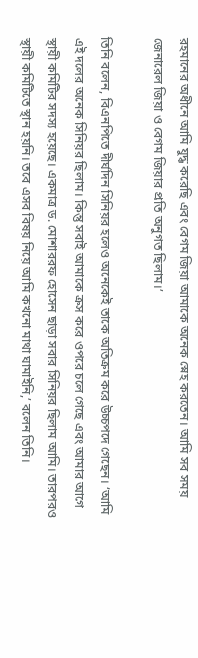রহমানের অধীনে আমি যুদ্ধ করেছি এবং বেগম জিয়া আমাকে অনেক স্নেহ করতেন। আমি সব সময় জেনারেল জিয়া ও বেগম জিয়ার প্রতি অনুগত ছিলাম।’

তিনি বলেন, বিএনপিতে দীর্ঘদিন সিনিয়র হলেও অনেকেই তাকে অতিক্রম করে উচ্চপদে গেছেন। ‘আমি এই দলের অনেক সিনিয়র ছিলাম। কিন্তু সবাই আমাকে ক্রস করে ওপরে চলে গেছে এবং আমার আগে স্থায়ী কমিটির সদস্য হয়েছে। একমাত্র ড. মোশাররফ হোসেন ছাড়া সবার সিনিয়র ছিলাম আমি। তারপরও স্থায়ী কমিটিতে স্থান হয়নি। তবে এসব বিষয় নিয়ে আমি কখনো মাথা ঘামাইনি,’ বলেন তিনি।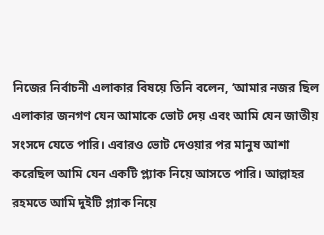নিজের নির্বাচনী এলাকার বিষয়ে তিনি বলেন, ‘আমার নজর ছিল এলাকার জনগণ যেন আমাকে ভোট দেয় এবং আমি যেন জাতীয় সংসদে যেতে পারি। এবারও ভোট দেওয়ার পর মানুষ আশা করেছিল আমি যেন একটি প্ল্যাক নিয়ে আসতে পারি। আল্লাহর রহমতে আমি দুইটি প্ল্যাক নিয়ে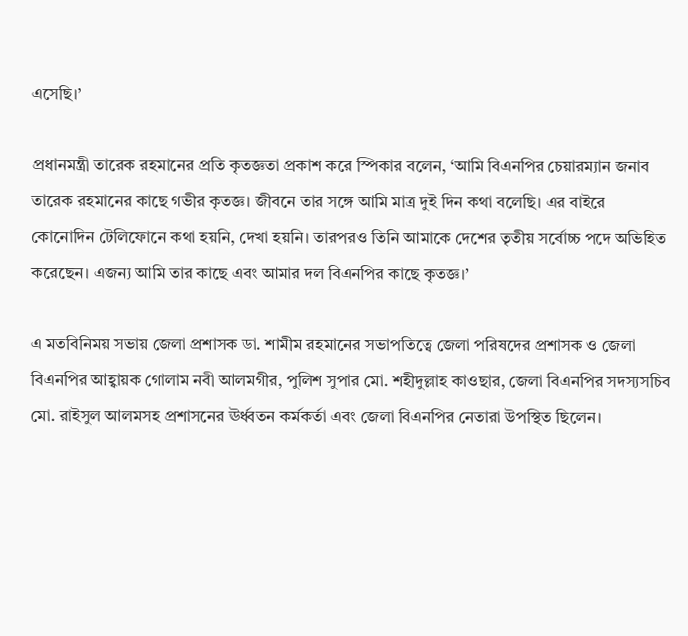এসেছি।’

প্রধানমন্ত্রী তারেক রহমানের প্রতি কৃতজ্ঞতা প্রকাশ করে স্পিকার বলেন, ‘আমি বিএনপির চেয়ারম্যান জনাব তারেক রহমানের কাছে গভীর কৃতজ্ঞ। জীবনে তার সঙ্গে আমি মাত্র দুই দিন কথা বলেছি। এর বাইরে কোনোদিন টেলিফোনে কথা হয়নি, দেখা হয়নি। তারপরও তিনি আমাকে দেশের তৃতীয় সর্বোচ্চ পদে অভিহিত করেছেন। এজন্য আমি তার কাছে এবং আমার দল বিএনপির কাছে কৃতজ্ঞ।’

এ মতবিনিময় সভায় জেলা প্রশাসক ডা. শামীম রহমানের সভাপতিত্বে জেলা পরিষদের প্রশাসক ও জেলা বিএনপির আহ্বায়ক গোলাম নবী আলমগীর, পুলিশ সুপার মো. শহীদুল্লাহ কাওছার, জেলা বিএনপির সদস্যসচিব মো. রাইসুল আলমসহ প্রশাসনের ঊর্ধ্বতন কর্মকর্তা এবং জেলা বিএনপির নেতারা উপস্থিত ছিলেন।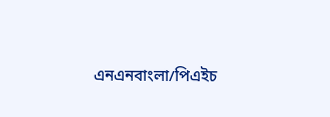এনএনবাংলা/পিএইচ